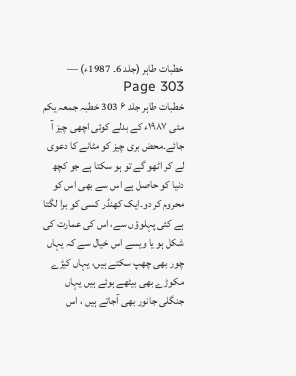خطبات طاہر (جلد 6۔ 1987ء) — Page 303
خطبات طاہر جلد ۶ 303 خطبہ جمعہ یکم مئی ۱۹۸۷ء کے بدلے کوئی اچھی چیز آ جائے۔محض بری چیز کو مٹانے کا دعوی لے کر اٹھو گے تو ہو سکتا ہے جو کچھ دنیا کو حاصل ہے اس سے بھی اس کو محروم کر دو۔ایک کھنڈر کسی کو برا لگتا ہے کئی پہلوؤں سے، اس کی عمارت کی شکل ہو یا ویسے اس خیال سے کہ یہاں چور بھی چھپ سکتے ہیں، یہاں کیڑے مکوڑے بھی بیٹھے ہوئے ہیں یہاں جنگلی جانور بھی آجاتے ہیں ، اس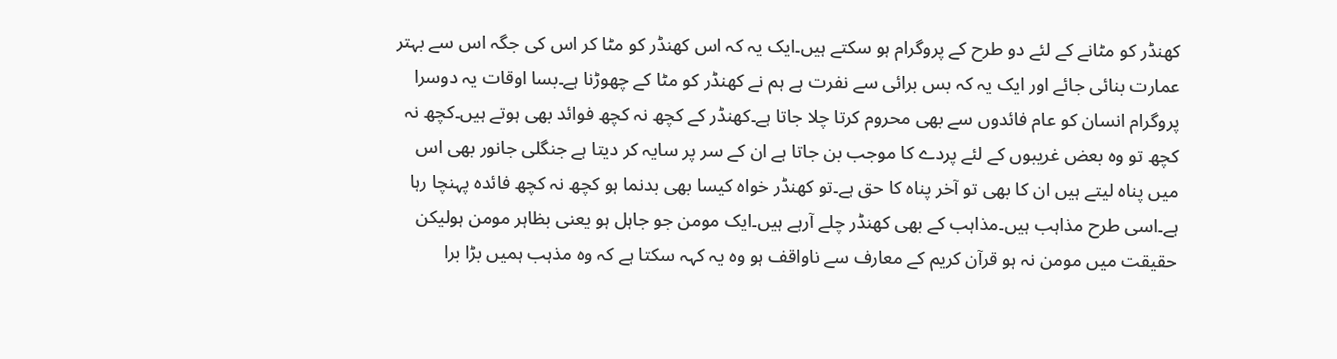کھنڈر کو مٹانے کے لئے دو طرح کے پروگرام ہو سکتے ہیں۔ایک یہ کہ اس کھنڈر کو مٹا کر اس کی جگہ اس سے بہتر عمارت بنائی جائے اور ایک یہ کہ بس برائی سے نفرت ہے ہم نے کھنڈر کو مٹا کے چھوڑنا ہے۔بسا اوقات یہ دوسرا پروگرام انسان کو عام فائدوں سے بھی محروم کرتا چلا جاتا ہے۔کھنڈر کے کچھ نہ کچھ فوائد بھی ہوتے ہیں۔کچھ نہ کچھ تو وہ بعض غریبوں کے لئے پردے کا موجب بن جاتا ہے ان کے سر پر سایہ کر دیتا ہے جنگلی جانور بھی اس میں پناہ لیتے ہیں ان کا بھی تو آخر پناہ کا حق ہے۔تو کھنڈر خواہ کیسا بھی بدنما ہو کچھ نہ کچھ فائدہ پہنچا رہا ہے۔اسی طرح مذاہب ہیں۔مذاہب کے بھی کھنڈر چلے آرہے ہیں۔ایک مومن جو جاہل ہو یعنی بظاہر مومن ہولیکن حقیقت میں مومن نہ ہو قرآن کریم کے معارف سے ناواقف ہو وہ یہ کہہ سکتا ہے کہ وہ مذہب ہمیں بڑا برا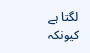لگتا ہے کیونکہ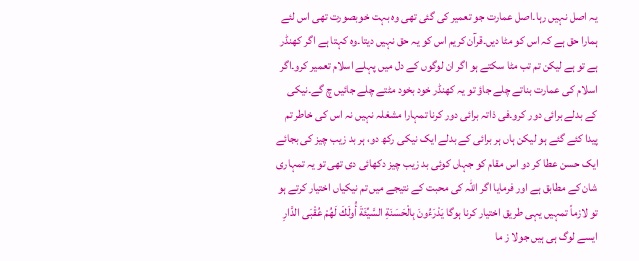یہ اصل نہیں رہا۔اصل عمارت جو تعمیر کی گئی تھی وہ بہت خوبصورت تھی اس لئے ہمارا حق ہے کہ اس کو مٹا دیں۔قرآن کریم اس کو یہ حق نہیں دیتا۔وہ کہتا ہے اگر کھنڈر ہے تو ہے لیکن تم تب مٹا سکتے ہو اگر ان لوگوں کے دل میں پہلے اسلام تعمیر کرو۔اگر اسلام کی عمارت بناتے چلے جاؤ تو یہ کھنڈر خود بخود مٹتے چلے جائیں چ گے۔نیکی کے بدلے برائی دور کرو۔فی ذاتہ برائی دور کرنا تمہارا مشغلہ نہیں نہ اس کی خاطر تم پیدا کئے گئے ہو لیکن ہاں ہر برائی کے بدلے ایک نیکی رکھ دو، ہر بد زیب چیز کی بجائے ایک حسن عطا کر دو اس مقام کو جہاں کوئی بد زیب چیز دکھائی دی تھی تو یہ تمہاری شان کے مطابق ہے اور فرمایا اگر اللہ کی محبت کے نتیجے میں تم نیکیاں اختیار کرتے ہو تو لازماً تمہیں یہی طریق اختیار کرنا ہوگا يَدْرَءُونَ بِالْحَسَنَةِ السَّيِّئَةَ أُولَكَ لَهُمْ عُقْبَى الدَّارِ ایسے لوگ ہی ہیں جولا ز ما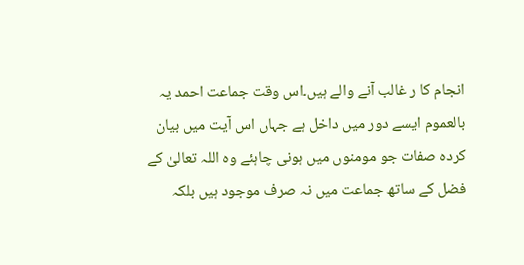انجام کا ر غالب آنے والے ہیں۔اس وقت جماعت احمد یہ بالعموم ایسے دور میں داخل ہے جہاں اس آیت میں بیان کردہ صفات جو مومنوں میں ہونی چاہئے وہ اللہ تعالیٰ کے فضل کے ساتھ جماعت میں نہ صرف موجود ہیں بلکہ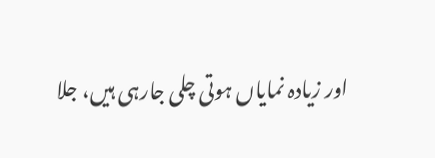اور زیادہ نمایاں ہوتی چلی جارہی ہیں، جلا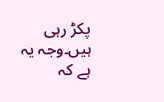پکڑ رہی ہیں۔وجہ یہ ہے کہ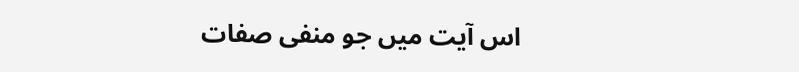اس آیت میں جو منفی صفات